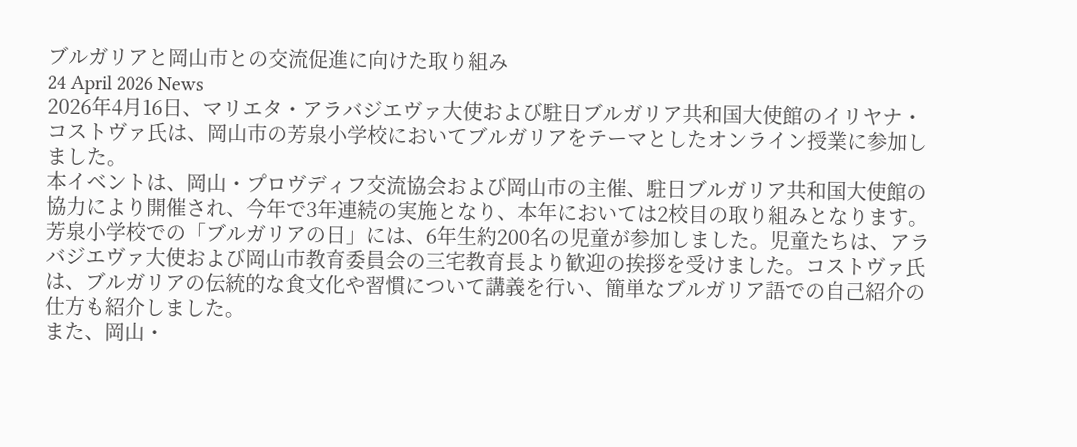ブルガリアと岡山市との交流促進に向けた取り組み
24 April 2026 News
2026年4月16日、マリエタ・アラバジエヴァ大使および駐日ブルガリア共和国大使館のイリヤナ・コストヴァ氏は、岡山市の芳泉小学校においてブルガリアをテーマとしたオンライン授業に参加しました。
本イベントは、岡山・プロヴディフ交流協会および岡山市の主催、駐日ブルガリア共和国大使館の協力により開催され、今年で3年連続の実施となり、本年においては2校目の取り組みとなります。
芳泉小学校での「ブルガリアの日」には、6年生約200名の児童が参加しました。児童たちは、アラバジエヴァ大使および岡山市教育委員会の三宅教育長より歓迎の挨拶を受けました。コストヴァ氏は、ブルガリアの伝統的な食文化や習慣について講義を行い、簡単なブルガリア語での自己紹介の仕方も紹介しました。
また、岡山・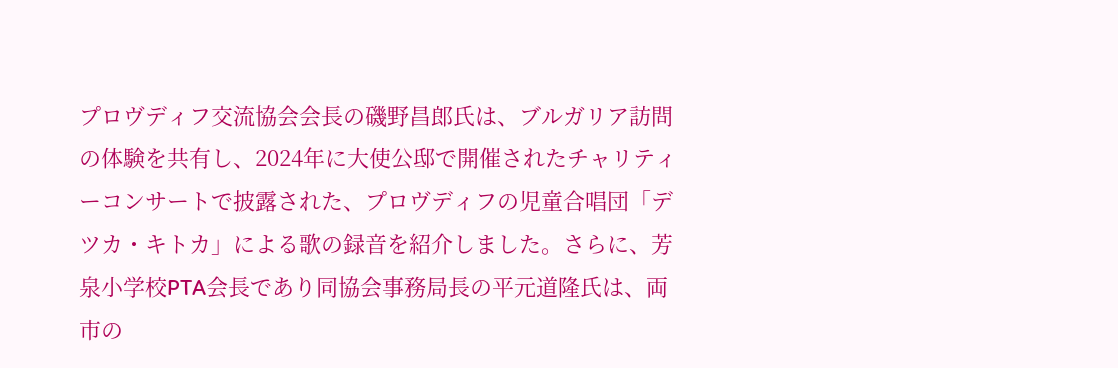プロヴディフ交流協会会長の磯野昌郎氏は、ブルガリア訪問の体験を共有し、2024年に大使公邸で開催されたチャリティーコンサートで披露された、プロヴディフの児童合唱団「デツカ・キトカ」による歌の録音を紹介しました。さらに、芳泉小学校PTA会長であり同協会事務局長の平元道隆氏は、両市の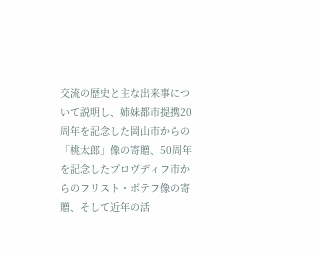交流の歴史と主な出来事について説明し、姉妹都市提携20周年を記念した岡山市からの「桃太郎」像の寄贈、50周年を記念したプロヴディフ市からのフリスト・ボテフ像の寄贈、そして近年の活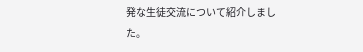発な生徒交流について紹介しました。